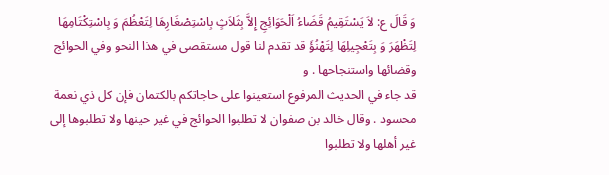وَ قَالَ ع: لاَ يَسْتَقِيمُ قَضَاءُ اَلْحَوَائِجِ إِلاَّ بِثَلاَثٍ بِاسْتِصْغَارِهَا لِتَعْظُمَ وَ بِاسْتِكْتَامِهَا لِتَظْهَرَ وَ بِتَعْجِيلِهَا لِتَهْنُؤَ قد تقدم لنا قول مستقصى في هذا النحو وفي الحوائج وقضائها واستنجاحها . و
قد جاء في الحديث المرفوع استعينوا على حاجاتكم بالكتمان فإن كل ذي نعمة محسود . وقال خالد بن صفوان لا تطلبوا الحوائج في غير حينها ولا تطلبوها إلى غير أهلها ولا تطلبوا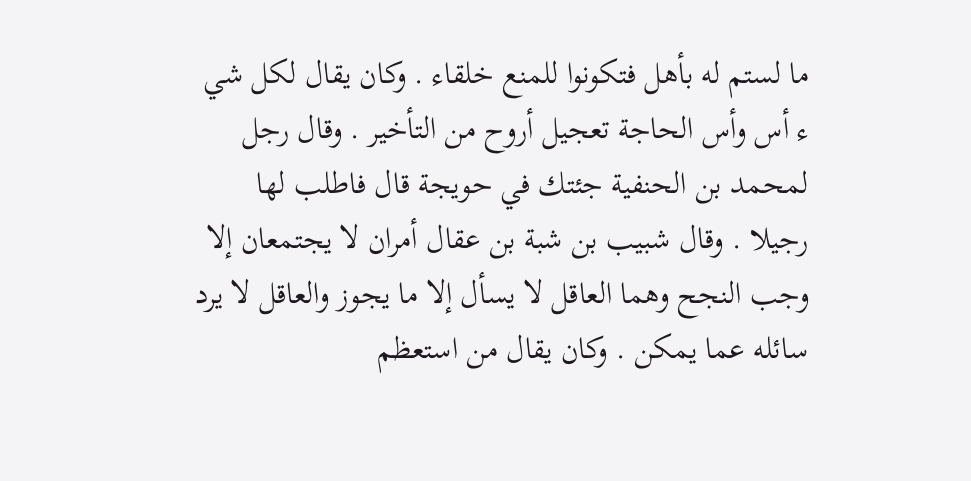ما لستم له بأهل فتكونوا للمنع خلقاء . وكان يقال لكل شي ء أس وأس الحاجة تعجيل أروح من التأخير . وقال رجل لمحمد بن الحنفية جئتك في حويجة قال فاطلب لها رجيلا . وقال شبيب بن شبة بن عقال أمران لا يجتمعان إلا وجب النجح وهما العاقل لا يسأل إلا ما يجوز والعاقل لا يرد سائله عما يمكن . وكان يقال من استعظم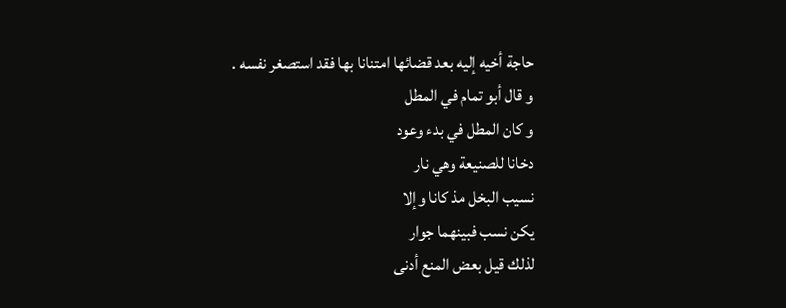حاجة أخيه إليه بعد قضائها امتنانا بها فقد استصغر نفسه .
و قال أبو تمام في المطل
و كان المطل في بدء وعود
دخانا للصنيعة وهي نار
نسيب البخل مذ كانا وإلا
يكن نسب فبينهما جوار
لذلك قيل بعض المنع أدنى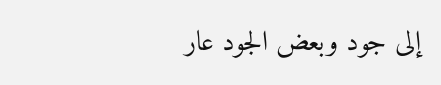إلى جود وبعض الجود عار